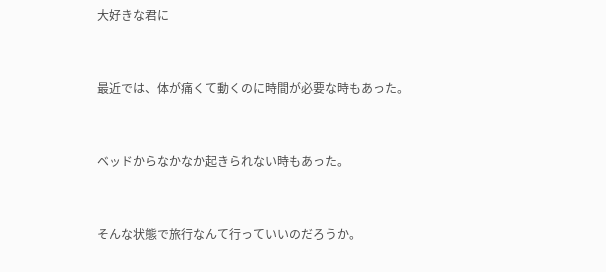大好きな君に


最近では、体が痛くて動くのに時間が必要な時もあった。


ベッドからなかなか起きられない時もあった。


そんな状態で旅行なんて行っていいのだろうか。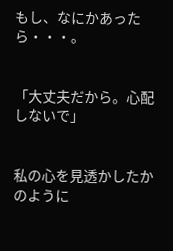もし、なにかあったら・・・。


「大丈夫だから。心配しないで」


私の心を見透かしたかのように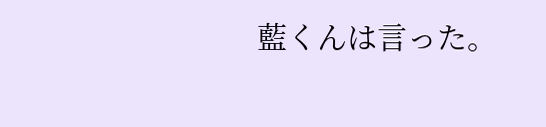藍くんは言った。